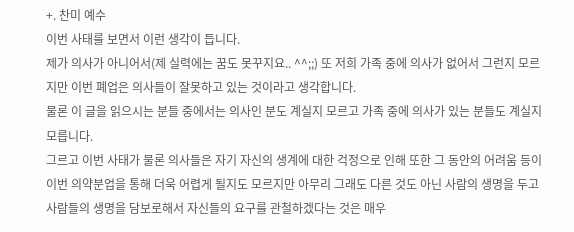+. 찬미 예수
이번 사태를 보면서 이런 생각이 듭니다.
제가 의사가 아니어서(제 실력에는 꿈도 못꾸지요.. ^^;;) 또 저희 가족 중에 의사가 없어서 그런지 모르지만 이번 폐업은 의사들이 잘못하고 있는 것이라고 생각합니다.
물론 이 글을 읽으시는 분들 중에서는 의사인 분도 계실지 모르고 가족 중에 의사가 있는 분들도 계실지 모릅니다.
그르고 이번 사태가 물론 의사들은 자기 자신의 생계에 대한 걱정으로 인해 또한 그 동안의 어려움 등이 이번 의약분업을 통해 더욱 어렵게 될지도 모르지만 아무리 그래도 다른 것도 아닌 사람의 생명을 두고 사람들의 생명을 담보로해서 자신들의 요구를 관철하겠다는 것은 매우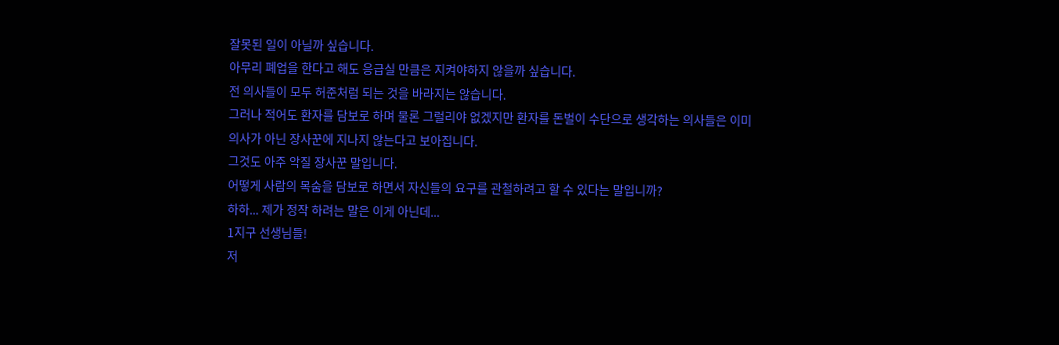잘못된 일이 아닐까 싶습니다.
아무리 폐업을 한다고 해도 응급실 만큼은 지켜야하지 않을까 싶습니다.
전 의사들이 모두 허준처럼 되는 것을 바라지는 않습니다.
그러나 적어도 환자를 담보로 하며 물론 그럴리야 없겠지만 환자를 돈벌이 수단으로 생각하는 의사들은 이미 의사가 아닌 장사꾼에 지나지 않는다고 보아집니다.
그것도 아주 악질 장사꾼 말입니다.
어떻게 사람의 목숨을 담보로 하면서 자신들의 요구를 관철하려고 할 수 있다는 말입니까?
하하... 제가 정작 하려는 말은 이게 아닌데...
1지구 선생님들!
저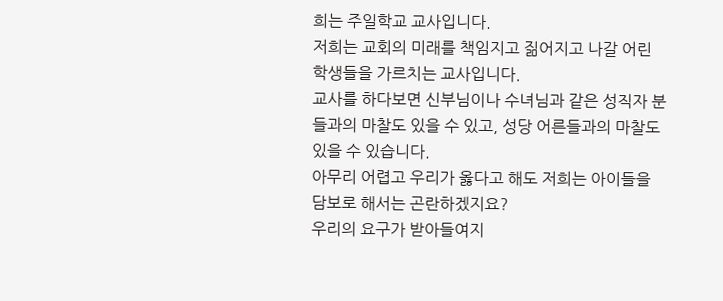희는 주일학교 교사입니다.
저희는 교회의 미래를 책임지고 짊어지고 나갈 어린 학생들을 가르치는 교사입니다.
교사를 하다보면 신부님이나 수녀님과 같은 성직자 분들과의 마찰도 있을 수 있고, 성당 어른들과의 마찰도 있을 수 있습니다.
아무리 어렵고 우리가 옳다고 해도 저희는 아이들을 담보로 해서는 곤란하겠지요?
우리의 요구가 받아들여지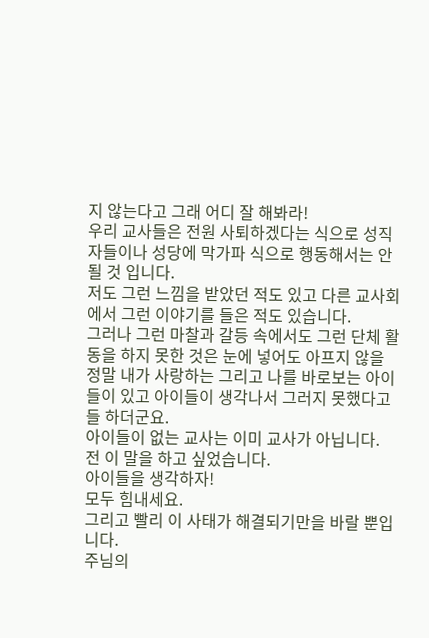지 않는다고 그래 어디 잘 해봐라!
우리 교사들은 전원 사퇴하겠다는 식으로 성직자들이나 성당에 막가파 식으로 행동해서는 안될 것 입니다.
저도 그런 느낌을 받았던 적도 있고 다른 교사회에서 그런 이야기를 들은 적도 있습니다.
그러나 그런 마찰과 갈등 속에서도 그런 단체 활동을 하지 못한 것은 눈에 넣어도 아프지 않을 정말 내가 사랑하는 그리고 나를 바로보는 아이들이 있고 아이들이 생각나서 그러지 못했다고들 하더군요.
아이들이 없는 교사는 이미 교사가 아닙니다.
전 이 말을 하고 싶었습니다.
아이들을 생각하자!
모두 힘내세요.
그리고 빨리 이 사태가 해결되기만을 바랄 뿐입니다.
주님의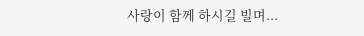사랑이 함께 하시길 빌며...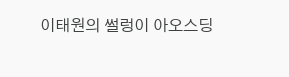이태원의 썰렁이 아오스딩